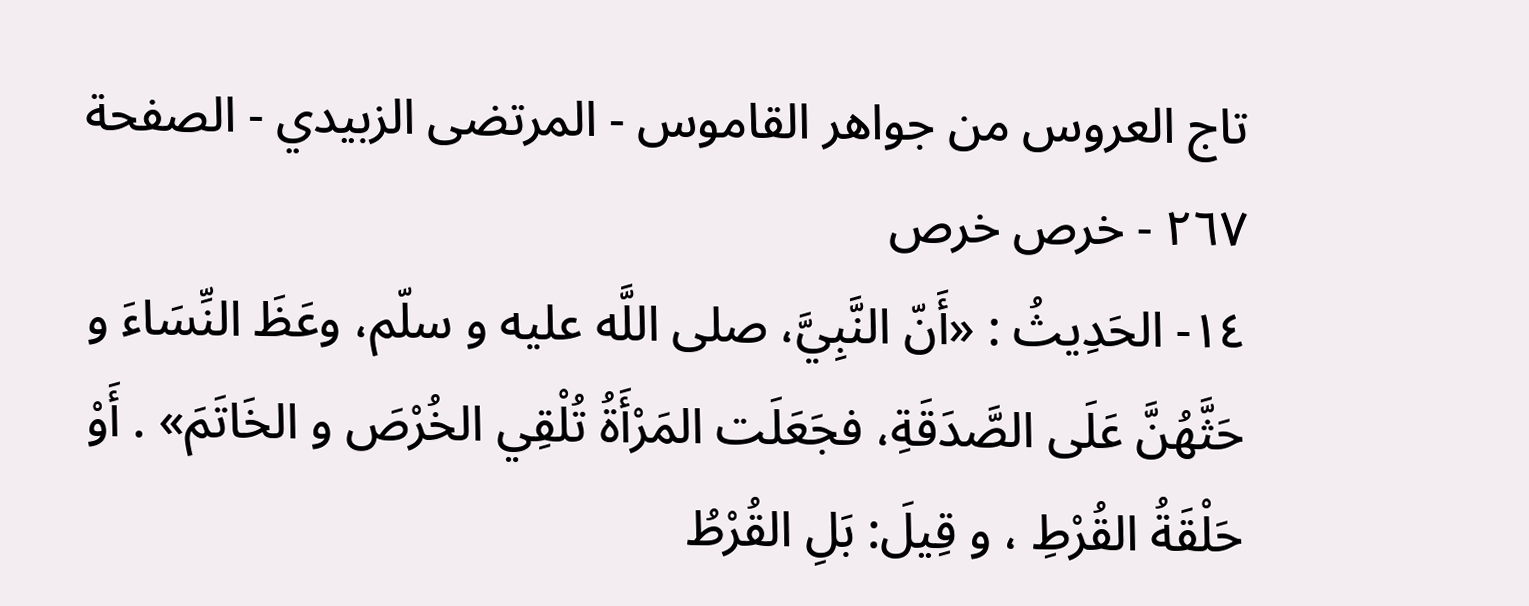تاج العروس من جواهر القاموس - المرتضى الزبيدي - الصفحة ٢٦٧ - خرص خرص
١٤- الحَدِيثُ : «أَنّ النَّبِيَّ، صلى اللَّه عليه و سلّم، وعَظَ النِّسَاءَ و حَثَّهُنَّ عَلَى الصَّدَقَةِ، فجَعَلَت المَرْأَةُ تُلْقِي الخُرْصَ و الخَاتَمَ» . أَوْ حَلْقَةُ القُرْطِ ، و قِيلَ: بَلِ القُرْطُ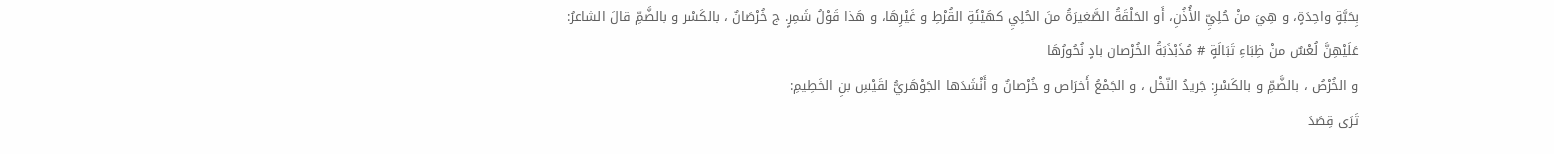بِحَبَّةٍ واحِدَةٍ، و هِيَ منْ حُلِيِّ الأُذُنِ، أَو الحَلْقَةُ الصَّغيرَةُ منَ الحُلِيِ كهَيْئَةِ القُرْطِ و غَيْرِهَا، و هَذا قَوْلُ شَمِرٍ. ج خُرْصَانٌ ، بالكَسْر و بالضَّمِّ قالَ الشاعرُ:
عَلَيْهِنَّ لُعْسٌ منْ ظِبَاءِ تَبَالَةٍ # مُذَبْذَبَةُ الخُرْصان بادٍ نُحُورُهَا
و الخُرْصُ ، بالضَّمِّ و بالكَسْرِ: جَريدُ النّخْل ، و الجَمْعُ أَخرَاص و خُرْصانٌ و أَنْشَدَها الجَوْهَريُّ لقَيْسِ بنِ الخَطِيمِ:
تَرَى قِصَدَ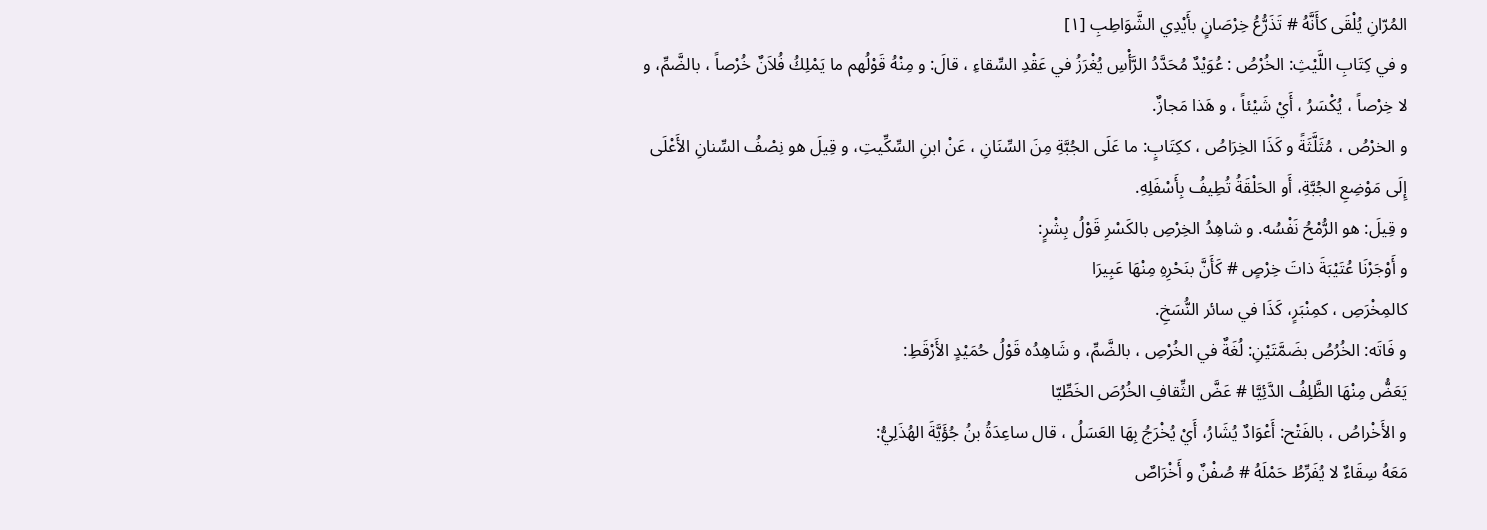المُرّانِ يُلْقَى كأَنَّهُ # تَذَرُّعُ خِرْصَانٍ بأَيْدِي الشَّوَاطِبِ [١]
و في كِتَابِ اللَّيْثِ: الخُرْصُ : عُوَيْدٌ مُحَدَّدُ الرَّأْسِ يُغْرَزُ في عَقْدِ السِّقاءِ ، قالَ: و مِنْهُ قَوْلُهم ما يَمْلِكُ فُلاَنٌ خُرْصاً ، بالضَّمِّ، و لا خِرْصاً ، يُكْسَرُ ، أَيْ شَيْئاً ، و هَذا مَجازٌ.
و الخرْصُ ، مُثَلَّثَةً و كَذَا الخِرَاصُ ، ككِتَابٍ: ما عَلَى الجُبَّةِ مِنَ السِّنَانِ ، عَنْ ابنِ السِّكِّيتِ، و قِيلَ هو نِصْفُ السِّنانِ الأَعْلَى إِلَى مَوْضِعِ الجُبَّةِ، أَو الحَلْقَةُ تُطِيفُ بِأَسْفَلِهِ.
و قِيلَ: هو الرُّمْحُ نَفْسُه. و شاهِدُ الخِرْصِ بالكَسْرِ قَوْلُ بِشْرٍ:
و أَوْجَرْنَا عُتَيْبَةَ ذاتَ خِرْصٍ # كَأَنَّ بنَحْرِهِ مِنْهَا عَبِيرَا
كالمِخْرَصِ ، كمِنْبَرٍ، كَذَا في سائر النُّسَخِ.
و فَاتَه: الخُرُصُ بضَمَّتَيْنِ: لُغَةٌ في الخُرْصِ ، بالضَّمِّ، و شَاهِدُه قَوْلُ حُمَيْدٍ الأَرْقَطِ:
يَعَضُّ مِنْهَا الظَّلِفُ الدَّئِيَّا # عَضَّ الثِّقافِ الخُرُصَ الخَطِّيّا
و الأَخْراصُ ، بالفَتْح: أَعْوَادٌ يُشَارُ، أَيْ يُخْرَجُ بِهَا العَسَلُ ، قال ساعِدَةُ بنُ جُؤَيَّةَ الهُذَلِيُّ:
مَعَهُ سِقَاءٌ لا يُفَرِّطُ حَمْلَهُ # صُفْنٌ و أَخْرَاصٌ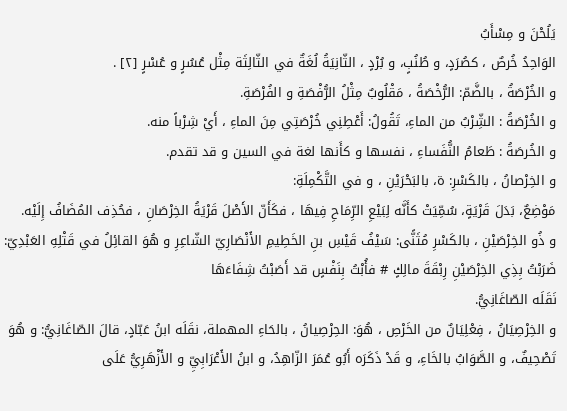يَلُحْنَ و مِسْأَبُ
الوَاحِدُ خُرصٌ ، كصُرَدٍ، و طُنُبٍ، و بُرْدٍ ، الثّانِيَةُ لُغَةٌ في الثّالِثَة مِثْل عُسُرٍ و عُسْرٍ [٢] .
و الخُرْصَةُ ، بالضَّمّ: الرُّخْصَةُ ، مَقْلُوبٌ مِثْلُ الرُّفْصَةِ و الفُرْصَةِ.
و الخُرْصَةُ : الشِّرْبُ من الماءِ، تَقُولُ: أَعْطِنِي خُرْصَتِي مِنَ الماءِ ، أَيْ شِرْباً منه.
و الخُرصَةُ : طَعامُ النُّفَساءِ ، نفسها و كأَنها لغة في السين و قد تقدم.
و الخِرْصانُ ، بالكَسْرِ: ة، بالبَحْرَيْنِ ، و في التَّكْمِلَةِ:
مَوْضِعٌ، بَدَلَ قَرْيَةٍ، سُمِّيَتْ كأَنَّه لِبَيْعِ الرِّمَاحِ فِيهَا ، فكَأَنّ الأَصْلَ قَرْيَةُ الخِرْصَانِ ، فحُذِف المُضَافُ إِلَيْه.
و ذُو الخِرْصَيْنِ ، بالكَسْرِ مُثَنًّى: سَيْفُ قَيْسِ بنِ الخَطِيمِ الأَنْصَارِيّ الشّاعِرِ و هُوَ القائِلُ في قَتْلِهِ العَبْدِيّ:
ضَرَبْتُ بِذِي الخِرْصَيْنِ رِبْقَةَ مالِكٍ # فأُبْتُ بِنَفْسٍ قد أَصَبْتُ شِفَاءَهَا
نَقَلَه الصّاغَانِيُّ.
و الخِرْصِيَانُ ، فِعْلِيَانٌ من الخَرْصِ ، هُوَ: الحِرْصِيانُ ، بالحَاءِ المهملة، نقَلَه ابنُ عَبّادٍ، قالَ الصّاغَانِيُّ: و هُوَ تَصْحِيفٌ، و الصَّوَابُ بالخَاءِ، و قَدْ ذَكَرَه أَبُو عُمَرَ الزّاهِدُ، و ابنُ الأَعْرَابِيِّ و الأَزْهَرِيُّ عَلَى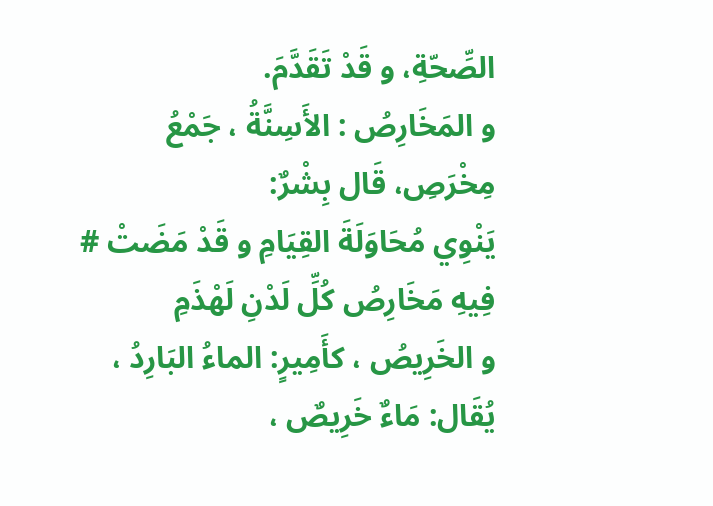الصِّحّةِ، و قَدْ تَقَدَّمَ.
و المَخَارِصُ : الأَسِنَّةُ ، جَمْعُ مِخْرَصِ، قَال بِشْرٌ:
يَنْوِي مُحَاوَلَةَ القِيَامِ و قَدْ مَضَتْ # فِيهِ مَخَارِصُ كُلِّ لَدْنِ لَهْذَمِ
و الخَرِيصُ ، كأَمِيرٍ: الماءُ البَارِدُ ، يُقَال: مَاءٌ خَرِيصٌ ،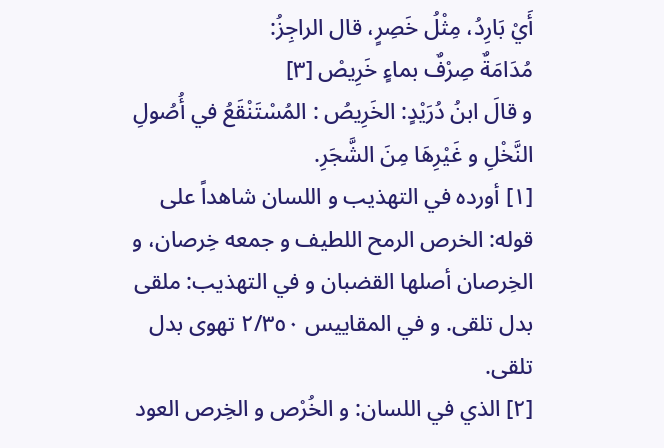أَيْ بَارِدُ، مِثْلُ خَصِرٍ، قال الراجِزُ:
مُدَامَةٌ صِرْفٌ بماءٍ خَرِيصْ [٣]
و قالَ ابنُ دُرَيْدٍ: الخَرِيصُ : المُسْتَنْقَعُ في أُصُولِ النَّخْلِ و غَيْرِهَا مِنَ الشَّجَرِ.
[١] أورده في التهذيب و اللسان شاهداً على قوله: الخرص الرمح اللطيف و جمعه خِرصان، و الخِرصان أصلها القضبان و في التهذيب: ملقى بدل تلقى. و في المقاييس ٢/٣٥٠ تهوى بدل تلقى.
[٢] الذي في اللسان: و الخُرْص و الخِرص العود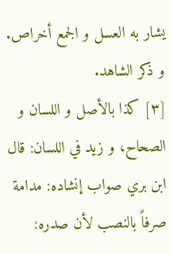يشار به العسل و الجمع أخراص. و ذكر الشاهد.
[٣] كذا بالأصل و اللسان و الصحاح، و زيد في اللسان: قال ابن بري صواب إنشاده: مدامة صرفاً بالنصب لأن صدره: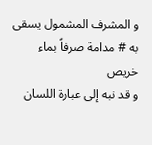و المشرف المشمول يسقى به # مدامة صرفاً بماء خريص
و قد نبه إلى عبارة اللسان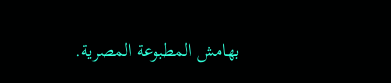بهامش المطبوعة المصرية.